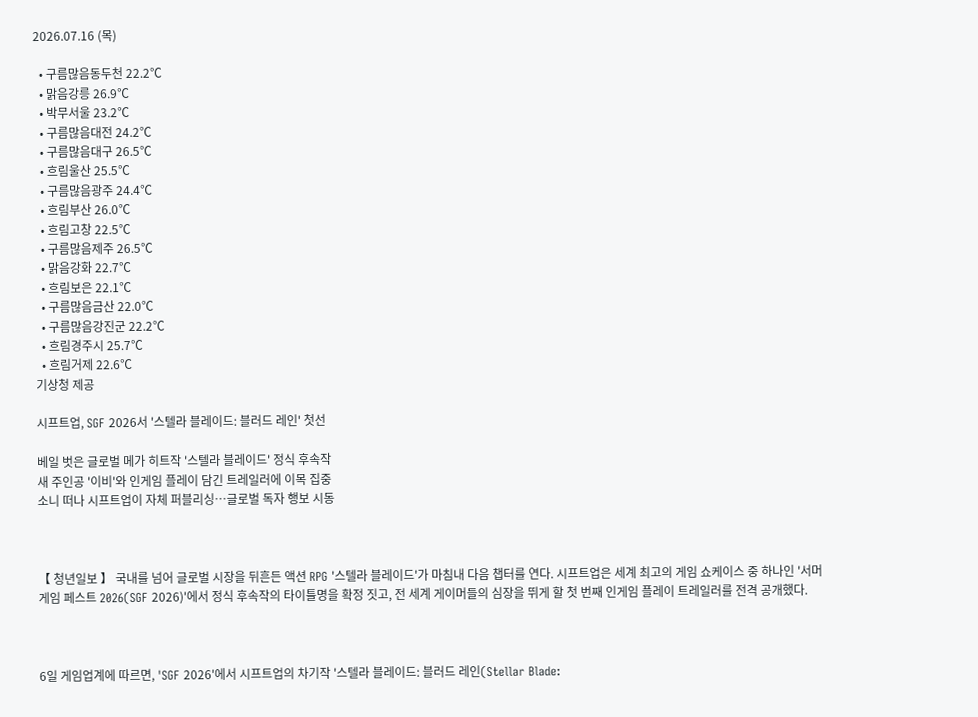2026.07.16 (목)

  • 구름많음동두천 22.2℃
  • 맑음강릉 26.9℃
  • 박무서울 23.2℃
  • 구름많음대전 24.2℃
  • 구름많음대구 26.5℃
  • 흐림울산 25.5℃
  • 구름많음광주 24.4℃
  • 흐림부산 26.0℃
  • 흐림고창 22.5℃
  • 구름많음제주 26.5℃
  • 맑음강화 22.7℃
  • 흐림보은 22.1℃
  • 구름많음금산 22.0℃
  • 구름많음강진군 22.2℃
  • 흐림경주시 25.7℃
  • 흐림거제 22.6℃
기상청 제공

시프트업, SGF 2026서 '스텔라 블레이드: 블러드 레인' 첫선

베일 벗은 글로벌 메가 히트작 '스텔라 블레이드' 정식 후속작
새 주인공 '이비'와 인게임 플레이 담긴 트레일러에 이목 집중
소니 떠나 시프트업이 자체 퍼블리싱…글로벌 독자 행보 시동



【 청년일보 】 국내를 넘어 글로벌 시장을 뒤흔든 액션 RPG '스텔라 블레이드'가 마침내 다음 챕터를 연다. 시프트업은 세계 최고의 게임 쇼케이스 중 하나인 '서머 게임 페스트 2026(SGF 2026)'에서 정식 후속작의 타이틀명을 확정 짓고, 전 세계 게이머들의 심장을 뛰게 할 첫 번째 인게임 플레이 트레일러를 전격 공개했다.



6일 게임업계에 따르면, 'SGF 2026'에서 시프트업의 차기작 '스텔라 블레이드: 블러드 레인(Stellar Blade: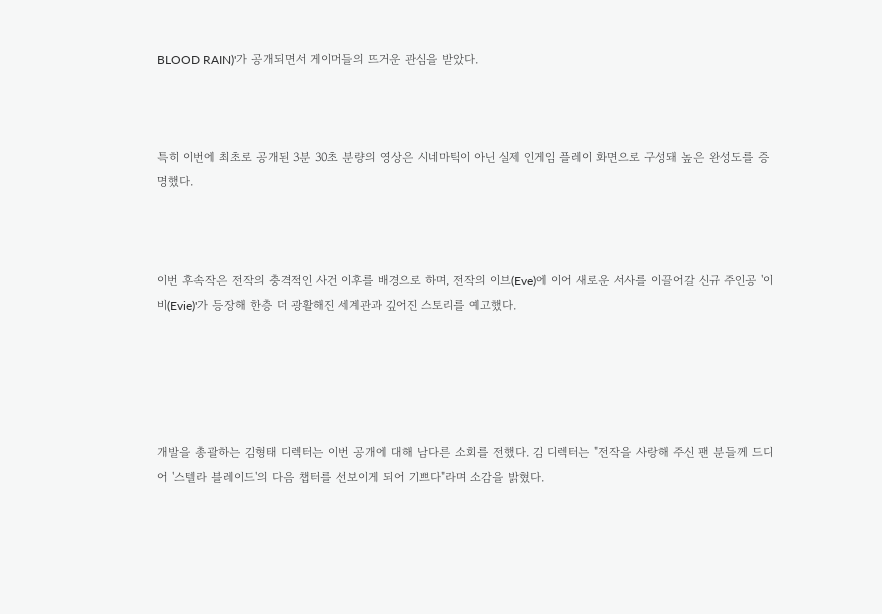BLOOD RAIN)'가 공개되면서 게이머들의 뜨거운 관심을 받았다.



특히 이번에 최초로 공개된 3분 30초 분량의 영상은 시네마틱이 아닌 실제 인게임 플레이 화면으로 구성돼 높은 완성도를 증명했다.



이번 후속작은 전작의 충격적인 사건 이후를 배경으로 하며, 전작의 이브(Eve)에 이어 새로운 서사를 이끌어갈 신규 주인공 '이비(Evie)'가 등장해 한층 더 광활해진 세계관과 깊어진 스토리를 예고했다.





개발을 총괄하는 김형태 디렉터는 이번 공개에 대해 남다른 소회를 전했다. 김 디렉터는 "전작을 사랑해 주신 팬 분들께 드디어 '스텔라 블레이드'의 다음 챕터를 선보이게 되어 기쁘다"라며 소감을 밝혔다.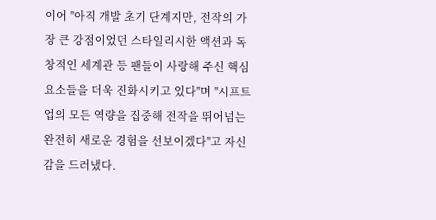이어 "아직 개발 초기 단계지만, 전작의 가장 큰 강점이었던 스타일리시한 액션과 독창적인 세계관 등 팬들이 사랑해 주신 핵심 요소들을 더욱 진화시키고 있다"며 "시프트업의 모든 역량을 집중해 전작을 뛰어넘는 완전히 새로운 경험을 선보이겠다"고 자신감을 드러냈다.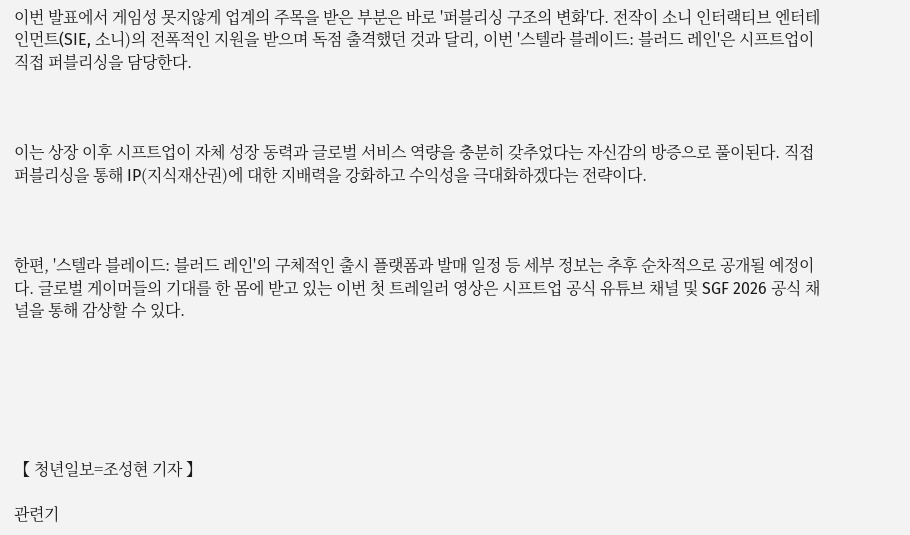이번 발표에서 게임성 못지않게 업계의 주목을 받은 부분은 바로 '퍼블리싱 구조의 변화'다. 전작이 소니 인터랙티브 엔터테인먼트(SIE, 소니)의 전폭적인 지원을 받으며 독점 출격했던 것과 달리, 이번 '스텔라 블레이드: 블러드 레인'은 시프트업이 직접 퍼블리싱을 담당한다.



이는 상장 이후 시프트업이 자체 성장 동력과 글로벌 서비스 역량을 충분히 갖추었다는 자신감의 방증으로 풀이된다. 직접 퍼블리싱을 통해 IP(지식재산권)에 대한 지배력을 강화하고 수익성을 극대화하겠다는 전략이다.



한편, '스텔라 블레이드: 블러드 레인'의 구체적인 출시 플랫폼과 발매 일정 등 세부 정보는 추후 순차적으로 공개될 예정이다. 글로벌 게이머들의 기대를 한 몸에 받고 있는 이번 첫 트레일러 영상은 시프트업 공식 유튜브 채널 및 SGF 2026 공식 채널을 통해 감상할 수 있다.






【 청년일보=조성현 기자 】

관련기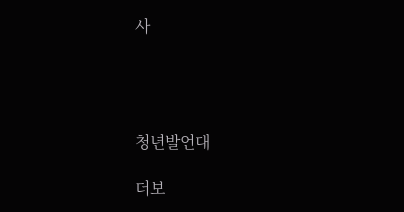사




청년발언대

더보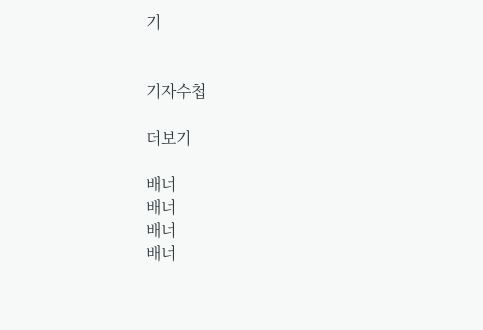기


기자수첩

더보기

배너
배너
배너
배너